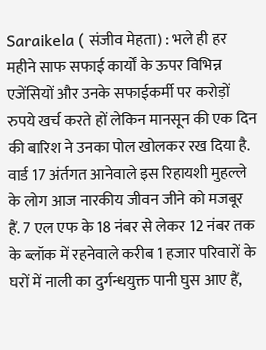Saraikela ( संजीव मेहता) : भले ही हर महीने साफ सफाई कार्यों के ऊपर विभिन्न एजेंसियों और उनके सफाईकर्मी पर करोड़ों रुपये खर्च करते हों लेकिन मानसून की एक दिन की बारिश ने उनका पोल खोलकर रख दिया है. वार्ड 17 अंर्तगत आनेवाले इस रिहायशी मुहल्ले के लोग आज नारकीय जीवन जीने को मजबूर हैं. 7 एल एफ के 18 नंबर से लेकर 12 नंबर तक के ब्लॉक में रहनेवाले करीब 1 हजार परिवारों के घरों में नाली का दुर्गन्धयुक्त पानी घुस आए हैं,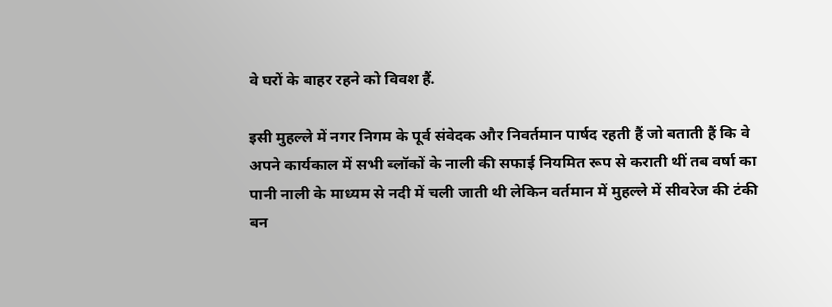वे घरों के बाहर रहने को विवश हैं.

इसी मुहल्ले में नगर निगम के पूर्व संवेदक और निवर्तमान पार्षद रहती हैं जो बताती हैं कि वे अपने कार्यकाल में सभी ब्लॉकों के नाली की सफाई नियमित रूप से कराती थीं तब वर्षा का पानी नाली के माध्यम से नदी में चली जाती थी लेकिन वर्तमान में मुहल्ले में सीवरेज की टंकी बन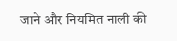जाने और नियमित नाली की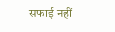सफाई नहीं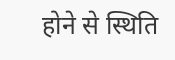होने से स्थिति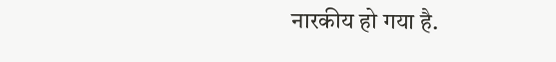नारकीय हो गया है.